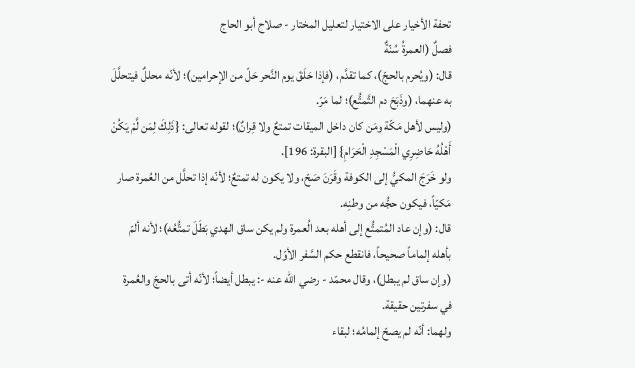تحفة الأخيار على الاختيار لتعليل المختار - صلاح أبو الحاج
فصلٌ (العمرةُ سُنّةٌ
قال: (ويُحرم بالحجّ)، كما تقدَّم، (فإذا حَلَقَ يوم النَّحر حَلّ من الإحرامين)؛ لأنّه محللٌ فيتحلَّلَ به عنهما، (وذَبَحَ دم التَّمتُّع)؛ لما مَرّ.
(وليس لأهل مَكّة ومَن كان داخل الميقات تمتعٌ ولا قِرانٌ)؛ لقوله تعالى: {ذَلِكَ لِمَن لَّمْ يَكُنْ أَهْلُهُ حَاضِرِي الْمَسْجِدِ الْحَرَامِ} [البقرة: 196].
ولو خَرَجَ المكيُّ إلى الكوفة وقَرَنَ صَحّ، ولا يكون له تمتعٌ؛ لأنّه إذا تحلَّل من العُمرة صار مَكيّاً، فيكون حجُّه من وطنِه.
قال: (وإن عاد المُتمتُّع إلى أهله بعد الُعمرة ولم يكن ساق الهدي بَطَلَ تمتُّعُه)؛ لأنه ألمّ بأهله إلماماً صحيحاً، فانقطع حكم السَّفر الأوّل.
(وإن ساق لم يبطل)، وقال محمّد - رضي الله عنه -: يبطل أيضاً؛ لأنّه أتى بالحجّ والعُمرة في سفرتين حقيقة.
ولهما: أنّه لم يصحّ إلمامُه؛ لبقاء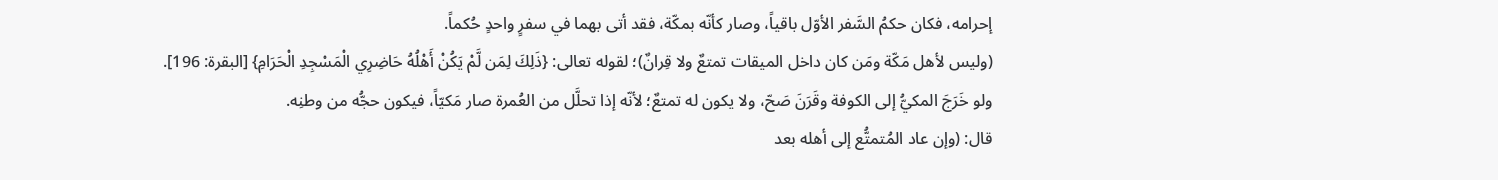إحرامه، فكان حكمُ السَّفر الأوّل باقياً، وصار كأنّه بمكّة، فقد أتى بهما في سفرٍ واحدٍ حُكماً.
(وليس لأهل مَكّة ومَن كان داخل الميقات تمتعٌ ولا قِرانٌ)؛ لقوله تعالى: {ذَلِكَ لِمَن لَّمْ يَكُنْ أَهْلُهُ حَاضِرِي الْمَسْجِدِ الْحَرَامِ} [البقرة: 196].
ولو خَرَجَ المكيُّ إلى الكوفة وقَرَنَ صَحّ، ولا يكون له تمتعٌ؛ لأنّه إذا تحلَّل من العُمرة صار مَكيّاً، فيكون حجُّه من وطنِه.
قال: (وإن عاد المُتمتُّع إلى أهله بعد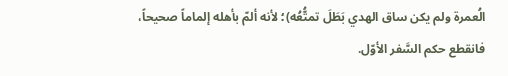الُعمرة ولم يكن ساق الهدي بَطَلَ تمتُّعُه)؛ لأنه ألمّ بأهله إلماماً صحيحاً، فانقطع حكم السَّفر الأوّل.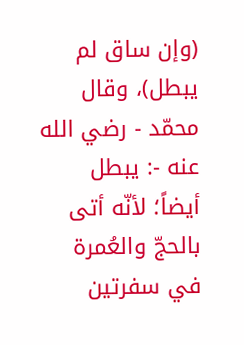(وإن ساق لم يبطل)، وقال محمّد - رضي الله عنه -: يبطل أيضاً؛ لأنّه أتى بالحجّ والعُمرة في سفرتين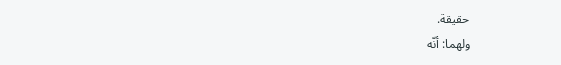حقيقة.
ولهما: أنّه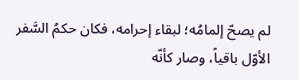لم يصحّ إلمامُه؛ لبقاء إحرامه، فكان حكمُ السَّفر الأوّل باقياً، وصار كأنّه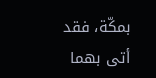بمكّة، فقد أتى بهما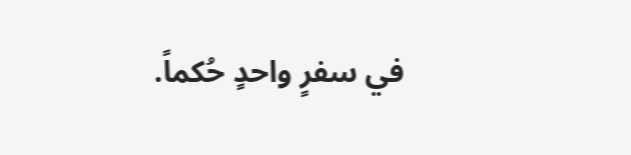في سفرٍ واحدٍ حُكماً.